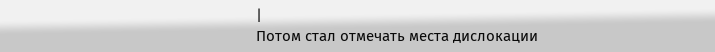|
Потом стал отмечать места дислокации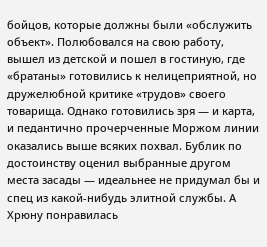бойцов, которые должны были «обслужить объект». Полюбовался на свою работу, вышел из детской и пошел в гостиную, где «братаны» готовились к нелицеприятной, но дружелюбной критике «трудов» своего товарища. Однако готовились зря — и карта, и педантично прочерченные Моржом линии оказались выше всяких похвал. Бублик по достоинству оценил выбранные другом места засады — идеальнее не придумал бы и спец из какой-нибудь элитной службы. А Хрюну понравилась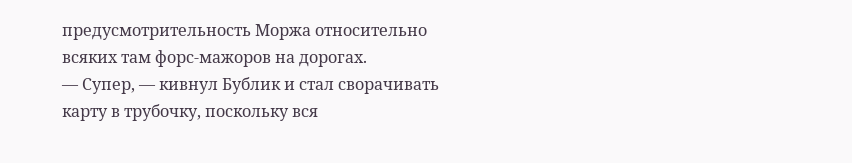предусмотрительность Моржа относительно всяких там форс-мажоров на дорогах.
— Супер, — кивнул Бублик и стал сворачивать карту в трубочку, поскольку вся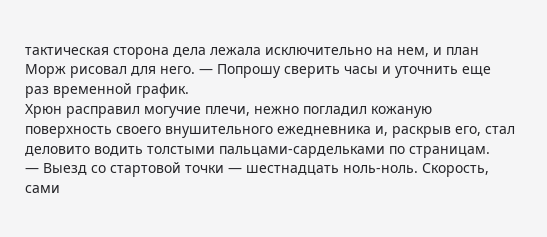тактическая сторона дела лежала исключительно на нем, и план Морж рисовал для него. — Попрошу сверить часы и уточнить еще раз временной график.
Хрюн расправил могучие плечи, нежно погладил кожаную поверхность своего внушительного ежедневника и, раскрыв его, стал деловито водить толстыми пальцами-сардельками по страницам.
— Выезд со стартовой точки — шестнадцать ноль-ноль. Скорость, сами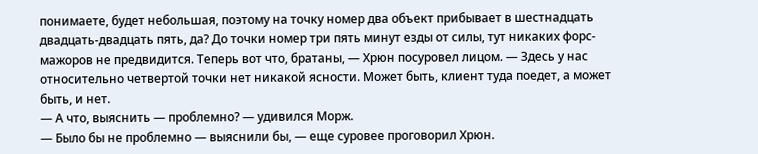понимаете, будет небольшая, поэтому на точку номер два объект прибывает в шестнадцать двадцать-двадцать пять, да? До точки номер три пять минут езды от силы, тут никаких форс-мажоров не предвидится. Теперь вот что, братаны, — Хрюн посуровел лицом. — Здесь у нас относительно четвертой точки нет никакой ясности. Может быть, клиент туда поедет, а может быть, и нет.
— А что, выяснить — проблемно? — удивился Морж.
— Было бы не проблемно — выяснили бы, — еще суровее проговорил Хрюн.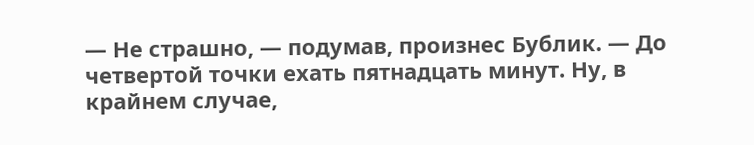— Не страшно, — подумав, произнес Бублик. — До четвертой точки ехать пятнадцать минут. Ну, в крайнем случае,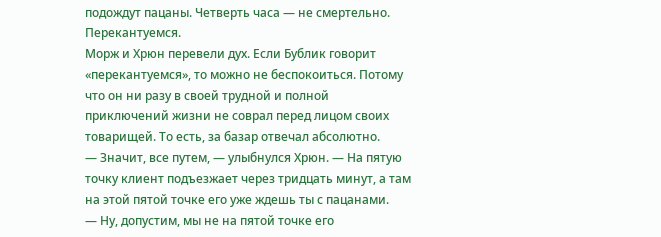подождут пацаны. Четверть часа — не смертельно. Перекантуемся.
Морж и Хрюн перевели дух. Если Бублик говорит «перекантуемся», то можно не беспокоиться. Потому что он ни разу в своей трудной и полной приключений жизни не соврал перед лицом своих товарищей. То есть, за базар отвечал абсолютно.
— Значит, все путем, — улыбнулся Хрюн. — На пятую точку клиент подъезжает через тридцать минут, а там на этой пятой точке его уже ждешь ты с пацанами.
— Ну, допустим, мы не на пятой точке его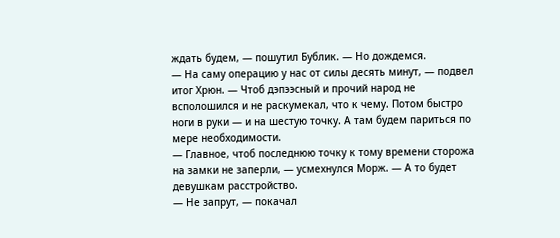ждать будем, — пошутил Бублик. — Но дождемся.
— На саму операцию у нас от силы десять минут, — подвел итог Хрюн. — Чтоб дэпээсный и прочий народ не всполошился и не раскумекал, что к чему. Потом быстро ноги в руки — и на шестую точку. А там будем париться по мере необходимости.
— Главное, чтоб последнюю точку к тому времени сторожа на замки не заперли, — усмехнулся Морж. — А то будет девушкам расстройство.
— Не запрут, — покачал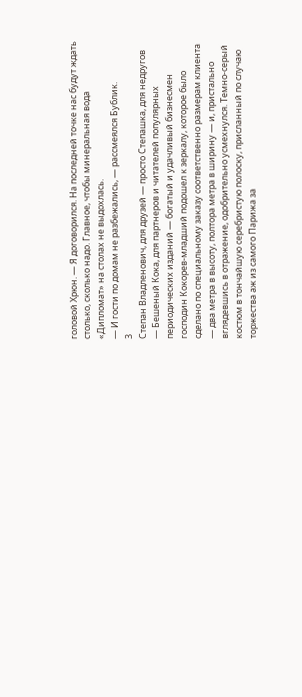головой Хрюн. — Я договорился. На последней точке нас будут ждать столько, сколько надо. Главное, чтобы минеральная вода «Дипломат» на столах не выдохлась.
— И гости по домам не разбежались, — рассмеялся Бублик.
3
Степан Владленович, для друзей — просто Степашка, для недругов — Бешеный Кока, для партнеров и читателей популярных периодических изданий — богатый и удачливый бизнесмен господин Кокорев-младший подошел к зеркалу, которое было сделано по специальному заказу соответственно размерам клиента — два метра в высоту, полтора метра в ширину — и, пристально вглядевшись в отражение, одобрительно усмехнулся. Темно-серый костюм в тончайшую серебристую полоску, присланный по случаю торжества аж из самого Парижа за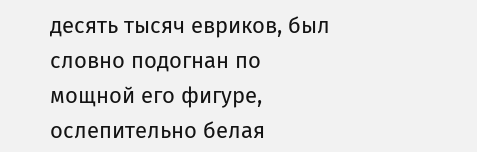десять тысяч евриков, был словно подогнан по мощной его фигуре, ослепительно белая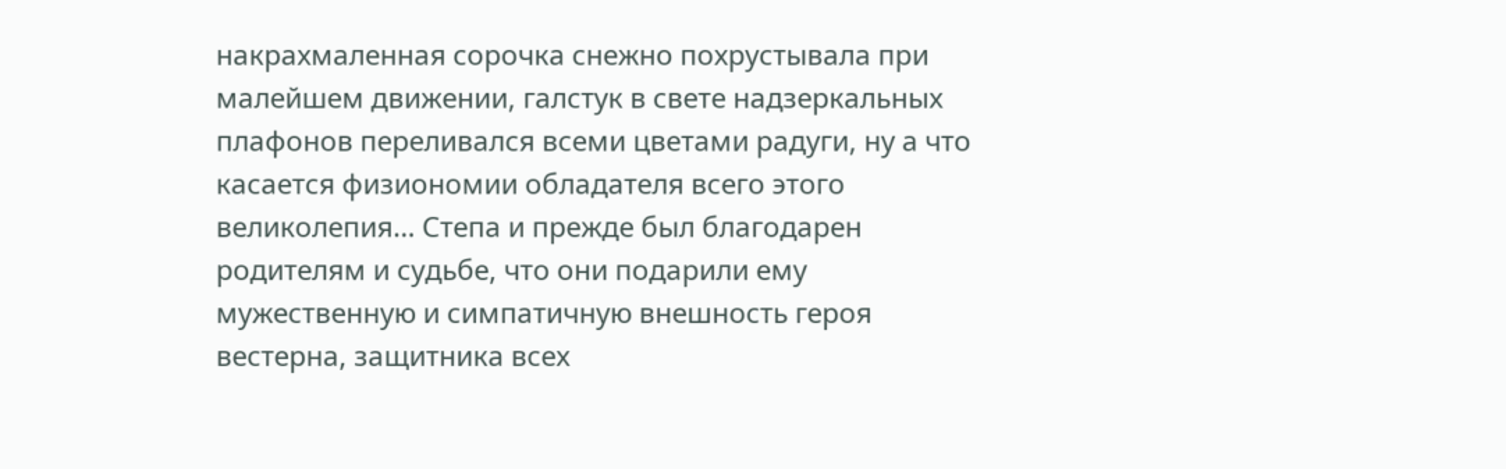накрахмаленная сорочка снежно похрустывала при малейшем движении, галстук в свете надзеркальных плафонов переливался всеми цветами радуги, ну а что касается физиономии обладателя всего этого великолепия… Степа и прежде был благодарен родителям и судьбе, что они подарили ему мужественную и симпатичную внешность героя вестерна, защитника всех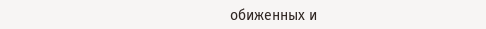обиженных и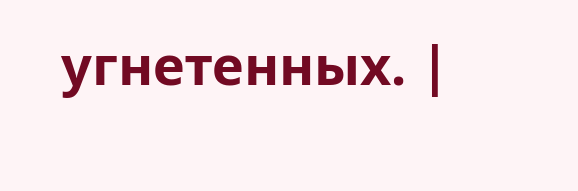угнетенных. |